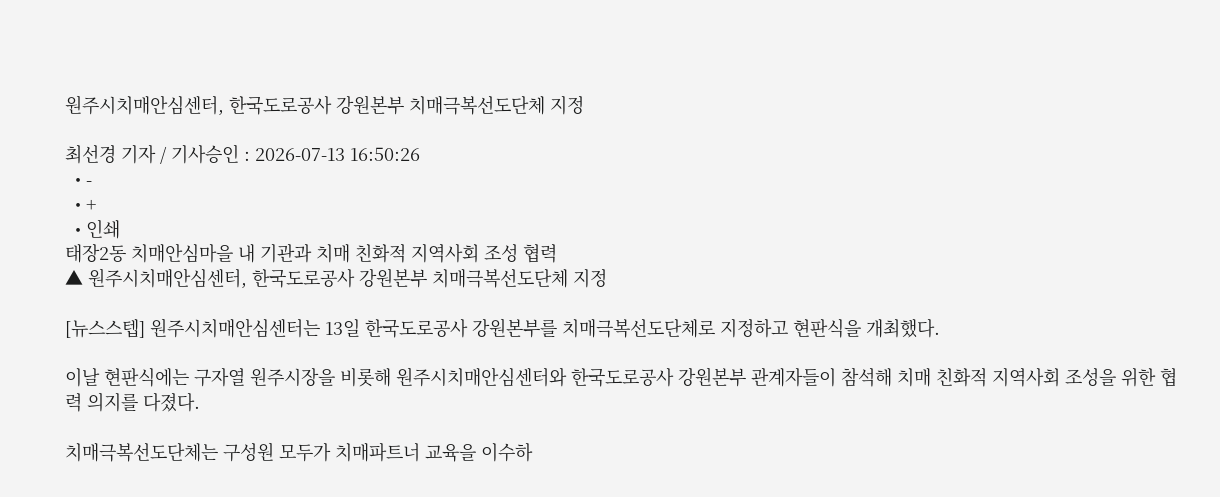원주시치매안심센터, 한국도로공사 강원본부 치매극복선도단체 지정

최선경 기자 / 기사승인 : 2026-07-13 16:50:26
  • -
  • +
  • 인쇄
태장2동 치매안심마을 내 기관과 치매 친화적 지역사회 조성 협력
▲ 원주시치매안심센터, 한국도로공사 강원본부 치매극복선도단체 지정

[뉴스스텝] 원주시치매안심센터는 13일 한국도로공사 강원본부를 치매극복선도단체로 지정하고 현판식을 개최했다.

이날 현판식에는 구자열 원주시장을 비롯해 원주시치매안심센터와 한국도로공사 강원본부 관계자들이 참석해 치매 친화적 지역사회 조성을 위한 협력 의지를 다졌다.

치매극복선도단체는 구성원 모두가 치매파트너 교육을 이수하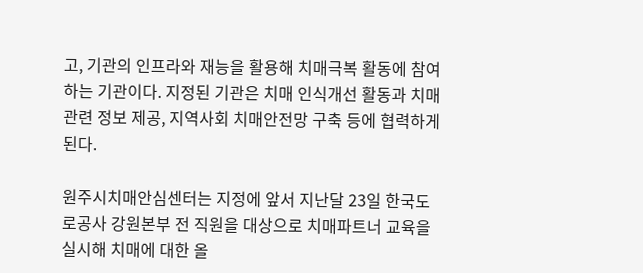고, 기관의 인프라와 재능을 활용해 치매극복 활동에 참여하는 기관이다. 지정된 기관은 치매 인식개선 활동과 치매 관련 정보 제공, 지역사회 치매안전망 구축 등에 협력하게 된다.

원주시치매안심센터는 지정에 앞서 지난달 23일 한국도로공사 강원본부 전 직원을 대상으로 치매파트너 교육을 실시해 치매에 대한 올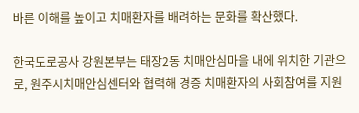바른 이해를 높이고 치매환자를 배려하는 문화를 확산했다.

한국도로공사 강원본부는 태장2동 치매안심마을 내에 위치한 기관으로, 원주시치매안심센터와 협력해 경증 치매환자의 사회참여를 지원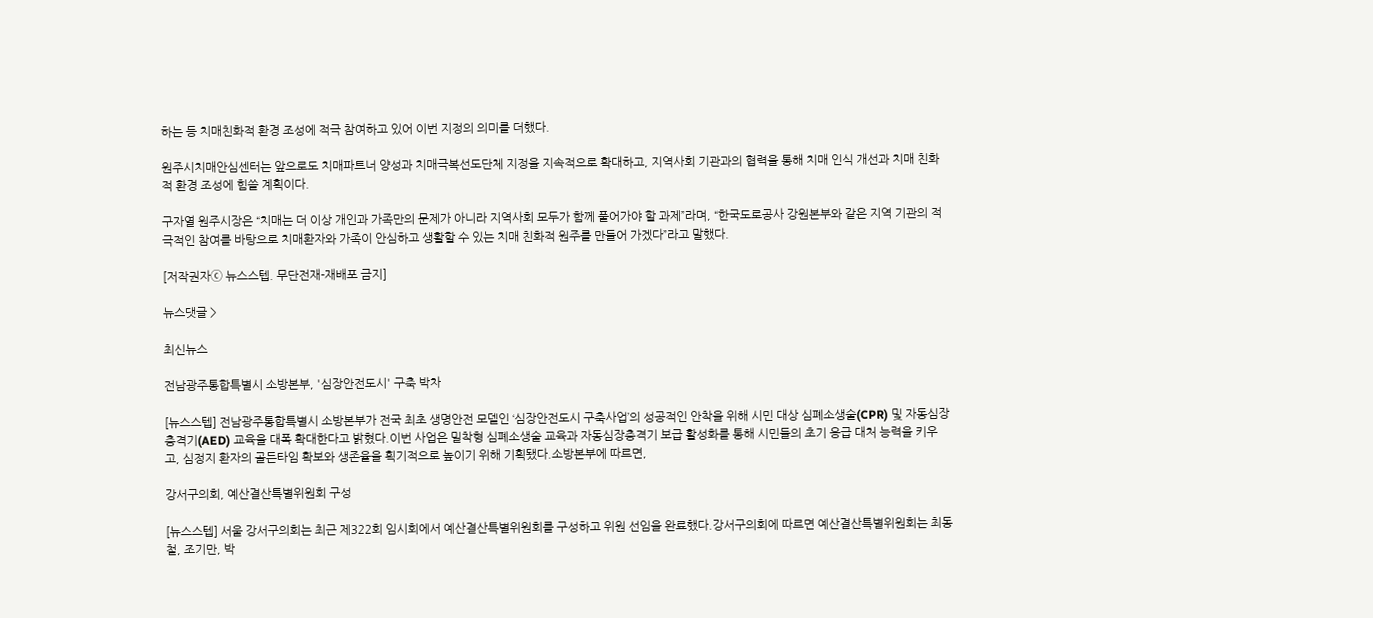하는 등 치매친화적 환경 조성에 적극 참여하고 있어 이번 지정의 의미를 더했다.

원주시치매안심센터는 앞으로도 치매파트너 양성과 치매극복선도단체 지정을 지속적으로 확대하고, 지역사회 기관과의 협력을 통해 치매 인식 개선과 치매 친화적 환경 조성에 힘쓸 계획이다.

구자열 원주시장은 “치매는 더 이상 개인과 가족만의 문제가 아니라 지역사회 모두가 함께 풀어가야 할 과제”라며, “한국도로공사 강원본부와 같은 지역 기관의 적극적인 참여를 바탕으로 치매환자와 가족이 안심하고 생활할 수 있는 치매 친화적 원주를 만들어 가겠다”라고 말했다.

[저작권자ⓒ 뉴스스텝. 무단전재-재배포 금지]

뉴스댓글 >

최신뉴스

전남광주통합특별시 소방본부, '심장안전도시' 구축 박차

[뉴스스텝] 전남광주통합특별시 소방본부가 전국 최초 생명안전 모델인 ‘심장안전도시 구축사업’의 성공적인 안착을 위해 시민 대상 심폐소생술(CPR) 및 자동심장충격기(AED) 교육을 대폭 확대한다고 밝혔다.이번 사업은 밀착형 심폐소생술 교육과 자동심장충격기 보급 활성화를 통해 시민들의 초기 응급 대처 능력을 키우고, 심정지 환자의 골든타임 확보와 생존율을 획기적으로 높이기 위해 기획됐다.소방본부에 따르면,

강서구의회, 예산결산특별위원회 구성

[뉴스스텝] 서울 강서구의회는 최근 제322회 임시회에서 예산결산특별위원회를 구성하고 위원 선임을 완료했다.강서구의회에 따르면 예산결산특별위원회는 최동철, 조기만, 박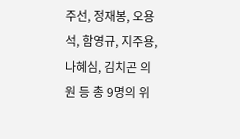주선, 정재봉, 오용석, 함영규, 지주용, 나혜심, 김치곤 의원 등 총 9명의 위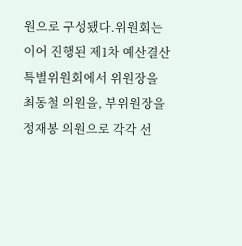원으로 구성됐다.위원회는 이어 진행된 제1차 예산결산특별위원회에서 위원장을 최동철 의원을, 부위원장을 정재봉 의원으로 각각 선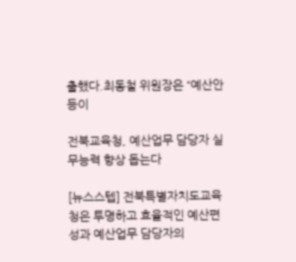출했다.최동철 위원장은 “예산안 등이

전북교육청, 예산업무 담당자 실무능력 향상 돕는다

[뉴스스텝] 전북특별자치도교육청은 투명하고 효율적인 예산편성과 예산업무 담당자의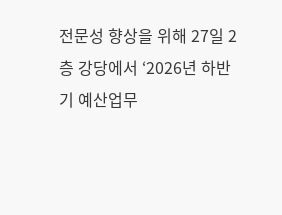전문성 향상을 위해 27일 2층 강당에서 ‘2026년 하반기 예산업무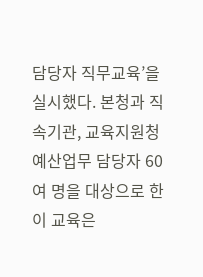담당자 직무교육’을 실시했다. 본청과 직속기관, 교육지원청 예산업무 담당자 60여 명을 대상으로 한 이 교육은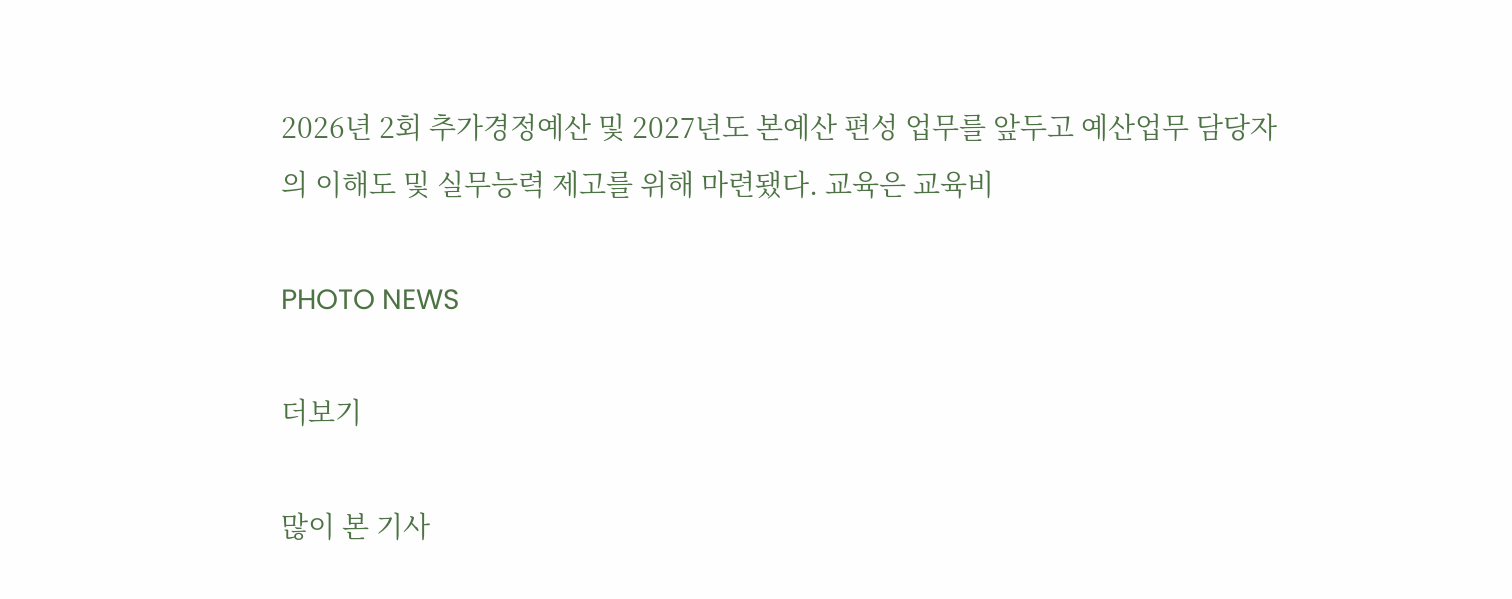2026년 2회 추가경정예산 및 2027년도 본예산 편성 업무를 앞두고 예산업무 담당자의 이해도 및 실무능력 제고를 위해 마련됐다. 교육은 교육비

PHOTO NEWS

더보기

많이 본 기사